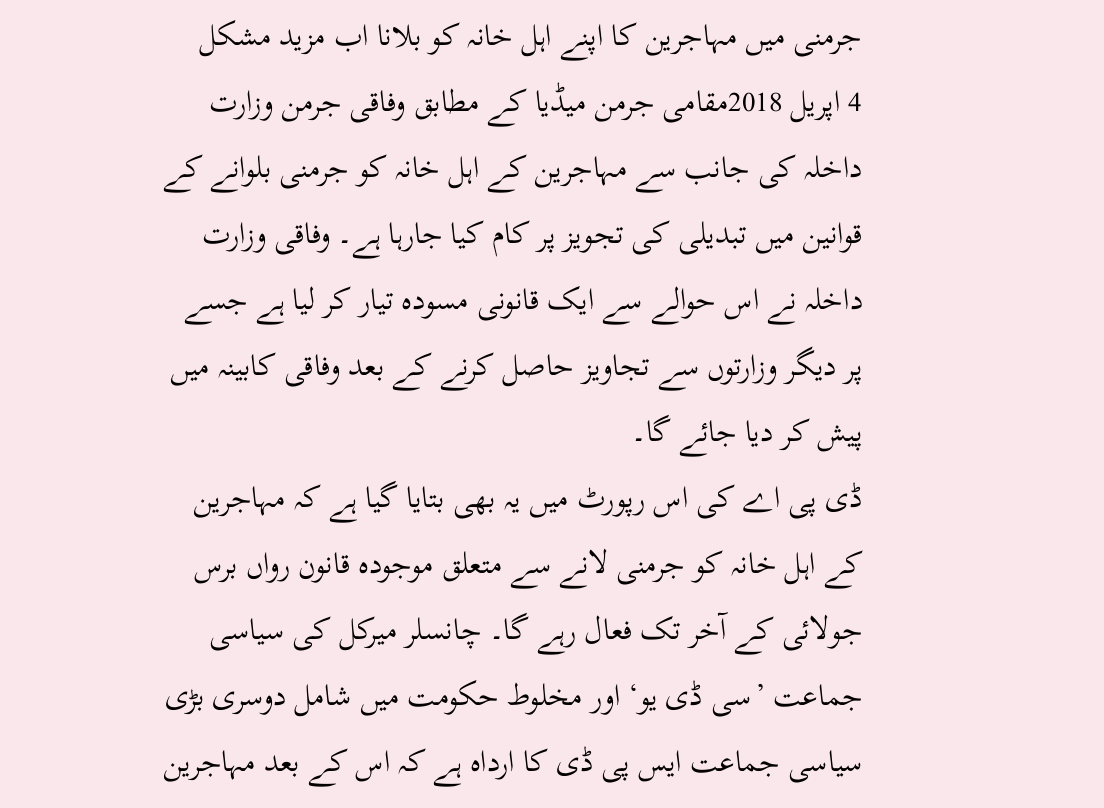جرمنی میں مہاجرین کا اپنے اہل خانہ کو بلانا اب مزید مشکل
4 اپریل 2018مقامی جرمن میڈیا کے مطابق وفاقی جرمن وزارت داخلہ کی جانب سے مہاجرین کے اہل خانہ کو جرمنی بلوانے کے قوانین میں تبدیلی کی تجویز پر کام کیا جارہا ہے۔ وفاقی وزارت داخلہ نے اس حوالے سے ایک قانونی مسودہ تیار کر لیا ہے جسے پر دیگر وزارتوں سے تجاویز حاصل کرنے کے بعد وفاقی کابینہ میں پیش کر دیا جائے گا۔
ڈی پی اے کی اس رپورٹ میں یہ بھی بتایا گیا ہے کہ مہاجرین کے اہل خانہ کو جرمنی لانے سے متعلق موجودہ قانون رواں برس جولائی کے آخر تک فعال رہے گا۔ چانسلر میرکل کی سیاسی جماعت ’سی ڈی یو‘ اور مخلوط حکومت میں شامل دوسری بڑی سیاسی جماعت ایس پی ڈی کا ارداہ ہے کہ اس کے بعد مہاجرین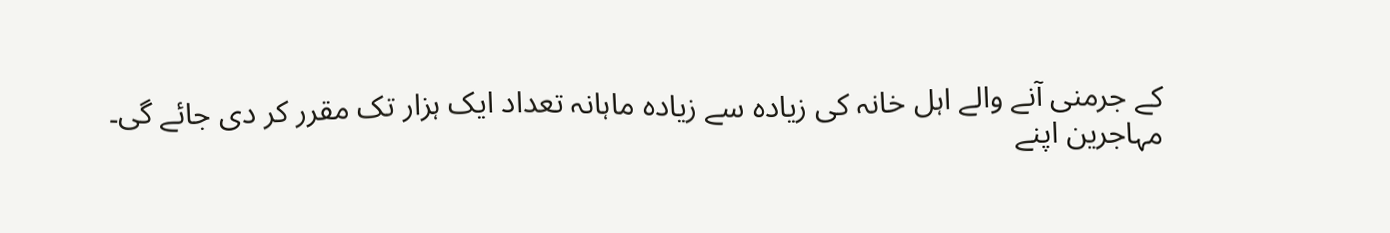کے جرمنی آنے والے اہل خانہ کی زیادہ سے زیادہ ماہانہ تعداد ایک ہزار تک مقرر کر دی جائے گی۔
مہاجرین اپنے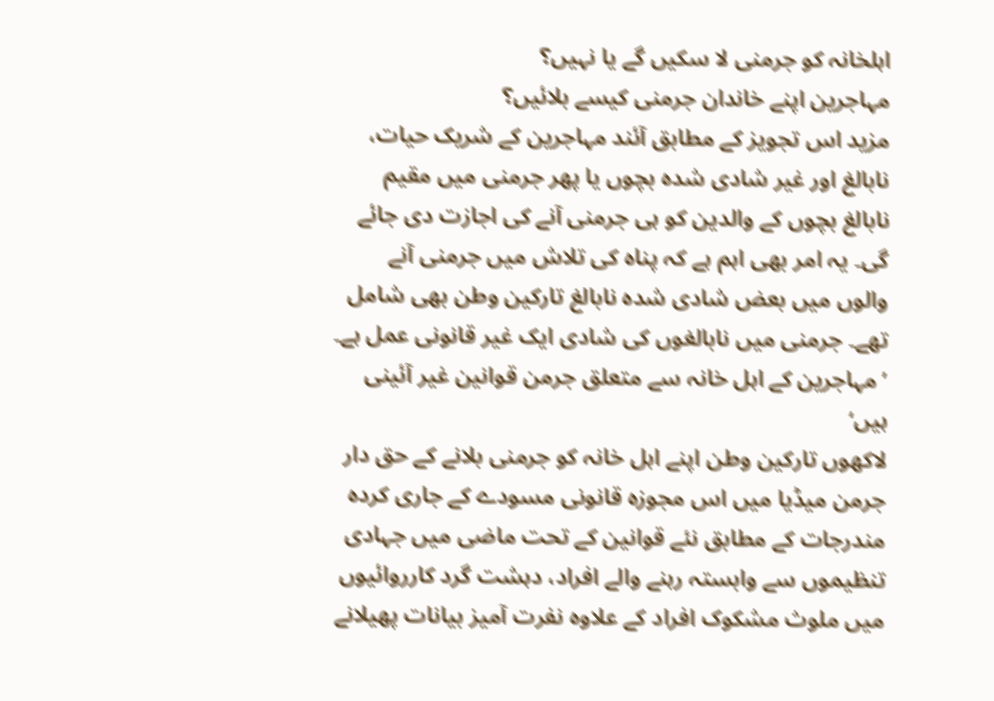اہلخانہ کو جرمنی لا سکیں گے یا نہیں؟
مہاجرین اپنے خاندان جرمنی کیسے بلائیں؟
مزید اس تجویز کے مطابق آئند مہاجرین کے شریک حیات، نابالغ اور غیر شادی شدہ بچوں یا پھر جرمنی میں مقیم نابالغ بچوں کے والدین کو ہی جرمنی آنے کی اجازت دی جائے گی۔ یہ امر بھی اہم ہے کہ پناہ کی تلاش میں جرمنی آنے والوں میں بعض شادی شدہ نابالغ تارکین وطن بھی شامل تھے۔ جرمنی میں نابالغوں کی شادی ایک غیر قانونی عمل ہے۔
’مہاجرین کے اہل خانہ سے متعلق جرمن قوانین غیر آئینی ہیں‘
لاکھوں تارکین وطن اپنے اہل خانہ کو جرمنی بلانے کے حق دار
جرمن میڈیا میں اس مجوزہ قانونی مسودے کے جاری کردہ مندرجات کے مطابق نئے قوانین کے تحت ماضی میں جہادی تنظیموں سے وابستہ رہنے والے افراد، دہشت گرد کارروائیوں میں ملوث مشکوک افراد کے علاوہ نفرت آمیز بیانات پھیلانے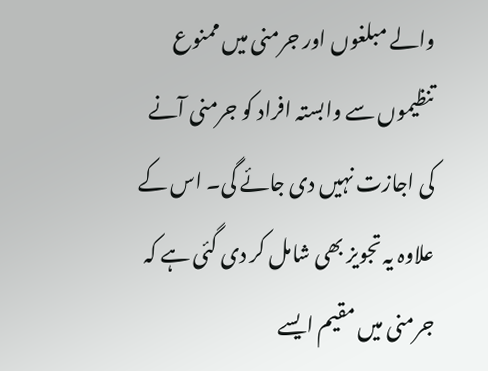والے مبلغوں اور جرمنی میں ممنوع تنظیموں سے وابستہ افراد کو جرمنی آنے کی اجازت نہیں دی جائے گی۔ اس کے علاوہ یہ تجویز بھی شامل کر دی گئی ہے کہ جرمنی میں مقیم ایسے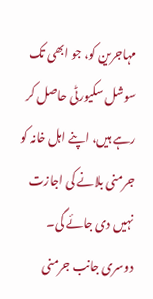مہاجرین کو، جو ابھی تک سوشل سکیورٹی حاصل کر رہے ہیں، اپنے اہل خانہ کو جرمنی بلانے کی اجازت نہیں دی جائے گی۔
دوسری جانب جرمنی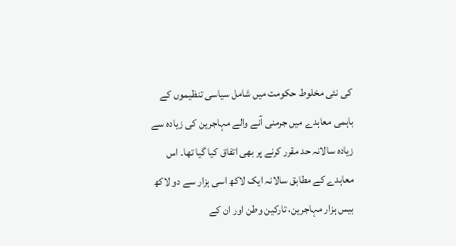کی نئی مخلوط حکومت میں شامل سیاسی تنظیموں کے باہمی معاہدے میں جرمنی آنے والے مہاجرین کی زیادہ سے زیادہ سالانہ حد مقرر کرنے پر بھی اتفاق کیا گیا تھا۔ اس معاہدے کے مطابق سالانہ ایک لاکھ اسی ہزار سے دو لاکھ بیس ہزار مہاجرین، تارکین وطن اور ان کے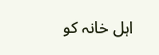اہل خانہ کو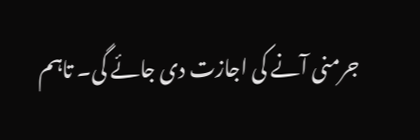جرمنی آنے کی اجازت دی جائے گی۔ تاہم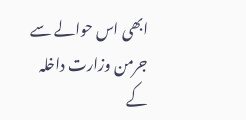ابھی اس حوالے سے جرمن وزارت داخلہ کے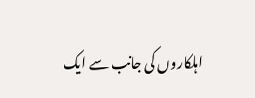اہلکاروں کی جانب سے ایک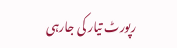رپورٹ تیار کی جارہی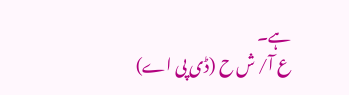ہے۔
ع آ/ ش ح (ڈی پی اے)